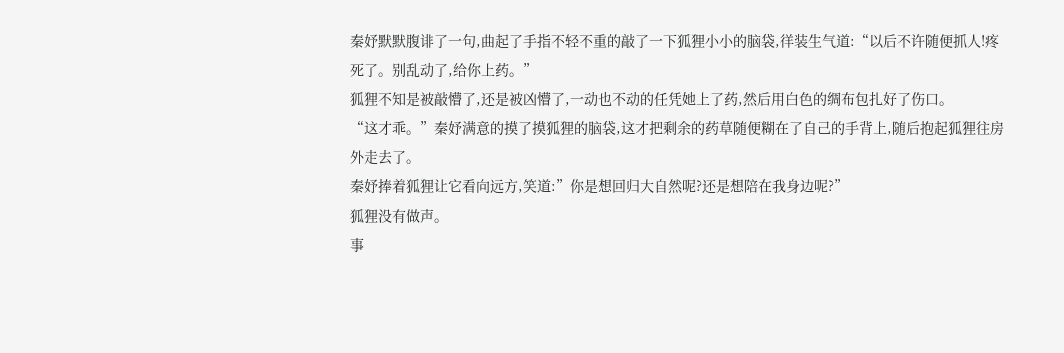秦妤默默腹诽了一句,曲起了手指不轻不重的敲了一下狐狸小小的脑袋,徉装生气道:“以后不许随便抓人!疼死了。别乱动了,给你上药。”
狐狸不知是被敲懵了,还是被凶懵了,一动也不动的任凭她上了药,然后用白色的绸布包扎好了伤口。
“这才乖。”秦妤满意的摸了摸狐狸的脑袋,这才把剩余的药草随便糊在了自己的手背上,随后抱起狐狸往房外走去了。
秦妤捧着狐狸让它看向远方,笑道:”你是想回归大自然呢?还是想陪在我身边呢?”
狐狸没有做声。
事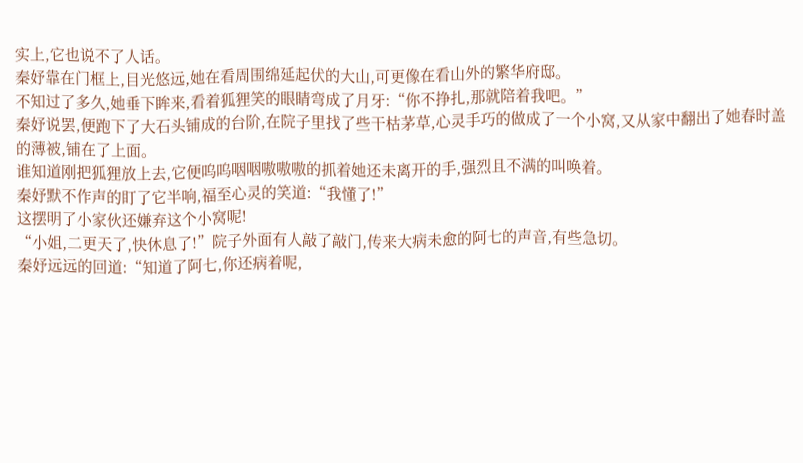实上,它也说不了人话。
秦妤靠在门框上,目光悠远,她在看周围绵延起伏的大山,可更像在看山外的繁华府邸。
不知过了多久,她垂下眸来,看着狐狸笑的眼睛弯成了月牙:“你不挣扎,那就陪着我吧。”
秦妤说罢,便跑下了大石头铺成的台阶,在院子里找了些干枯茅草,心灵手巧的做成了一个小窝,又从家中翻出了她春时盖的薄被,铺在了上面。
谁知道刚把狐狸放上去,它便呜呜咽咽嗷嗷嗷的抓着她还未离开的手,强烈且不满的叫唤着。
秦妤默不作声的盯了它半响,福至心灵的笑道:“我懂了!”
这摆明了小家伙还嫌弃这个小窝呢!
“小姐,二更天了,快休息了!”院子外面有人敲了敲门,传来大病未愈的阿七的声音,有些急切。
秦妤远远的回道:“知道了阿七,你还病着呢,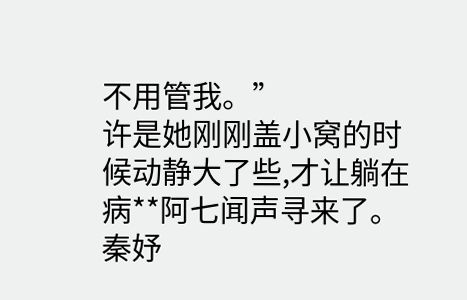不用管我。”
许是她刚刚盖小窝的时候动静大了些,才让躺在病**阿七闻声寻来了。
秦妤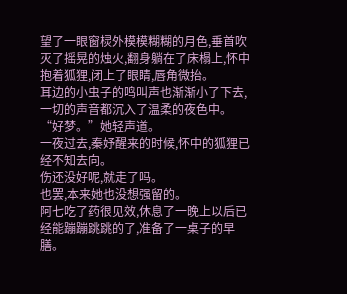望了一眼窗棂外模模糊糊的月色,垂首吹灭了摇晃的烛火,翻身躺在了床榻上,怀中抱着狐狸,闭上了眼睛,唇角微抬。
耳边的小虫子的鸣叫声也渐渐小了下去,一切的声音都沉入了温柔的夜色中。
“好梦。”她轻声道。
一夜过去,秦妤醒来的时候,怀中的狐狸已经不知去向。
伤还没好呢,就走了吗。
也罢,本来她也没想强留的。
阿七吃了药很见效,休息了一晚上以后已经能蹦蹦跳跳的了,准备了一桌子的早膳。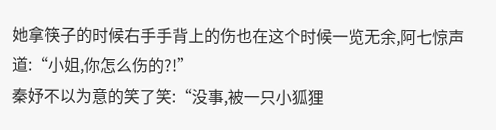她拿筷子的时候右手手背上的伤也在这个时候一览无余,阿七惊声道:“小姐,你怎么伤的?!”
秦妤不以为意的笑了笑:“没事,被一只小狐狸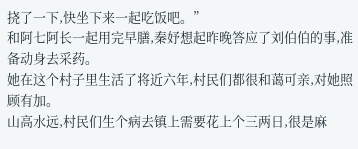挠了一下,快坐下来一起吃饭吧。”
和阿七阿长一起用完早膳,秦妤想起昨晚答应了刘伯伯的事,准备动身去采药。
她在这个村子里生活了将近六年,村民们都很和蔼可亲,对她照顾有加。
山高水远,村民们生个病去镇上需要花上个三两日,很是麻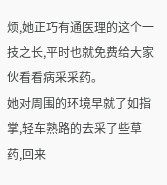烦,她正巧有通医理的这个一技之长,平时也就免费给大家伙看看病采采药。
她对周围的环境早就了如指掌,轻车熟路的去采了些草药,回来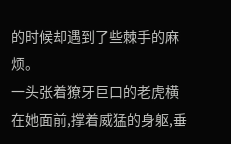的时候却遇到了些棘手的麻烦。
一头张着獠牙巨口的老虎横在她面前,撑着威猛的身躯,垂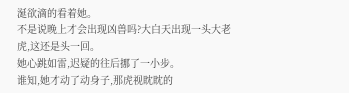涎欲滴的看着她。
不是说晚上才会出现凶兽吗?大白天出现一头大老虎,这还是头一回。
她心跳如雷,迟疑的往后挪了一小步。
谁知,她才动了动身子,那虎视眈眈的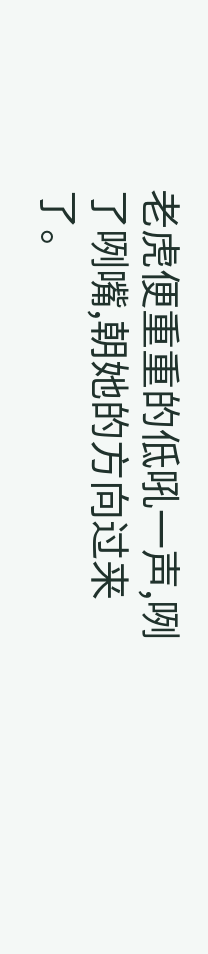老虎便重重的低吼一声,咧了咧嘴,朝她的方向过来了。